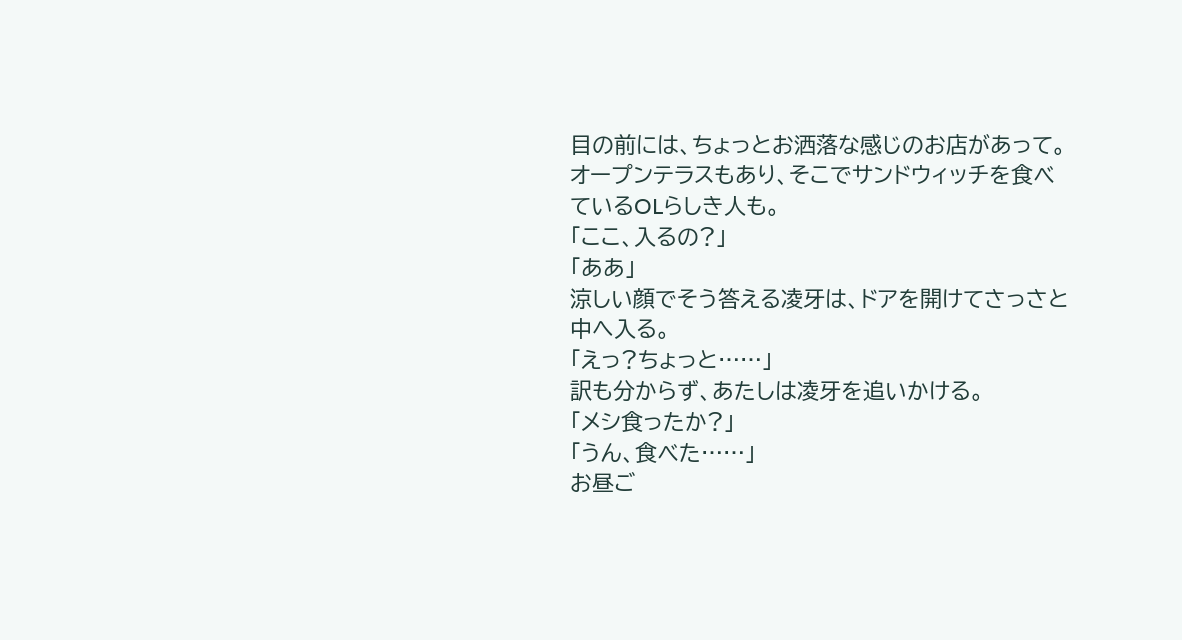目の前には、ちょっとお洒落な感じのお店があって。
オープンテラスもあり、そこでサンドウィッチを食べているOLらしき人も。
「ここ、入るの?」
「ああ」
涼しい顔でそう答える凌牙は、ドアを開けてさっさと中へ入る。
「えっ?ちょっと……」
訳も分からず、あたしは凌牙を追いかける。
「メシ食ったか?」
「うん、食べた……」
お昼ご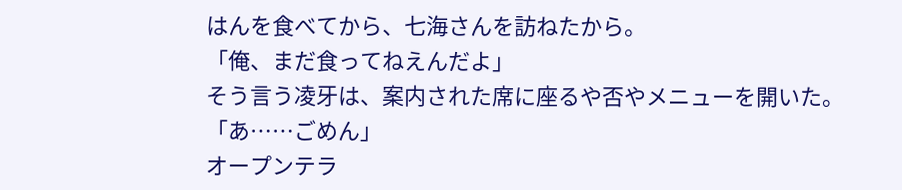はんを食べてから、七海さんを訪ねたから。
「俺、まだ食ってねえんだよ」
そう言う凌牙は、案内された席に座るや否やメニューを開いた。
「あ……ごめん」
オープンテラ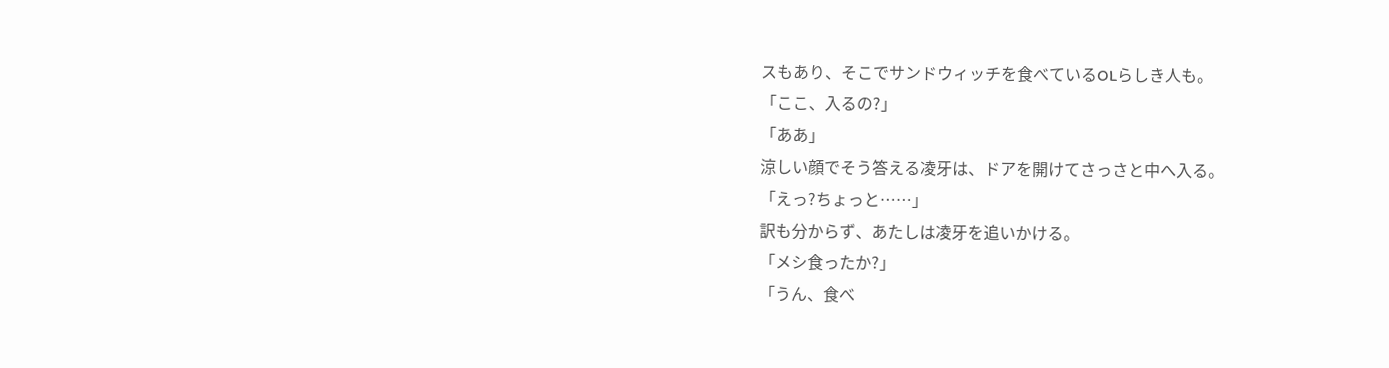スもあり、そこでサンドウィッチを食べているOLらしき人も。
「ここ、入るの?」
「ああ」
涼しい顔でそう答える凌牙は、ドアを開けてさっさと中へ入る。
「えっ?ちょっと……」
訳も分からず、あたしは凌牙を追いかける。
「メシ食ったか?」
「うん、食べ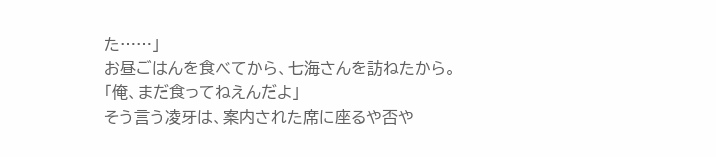た……」
お昼ごはんを食べてから、七海さんを訪ねたから。
「俺、まだ食ってねえんだよ」
そう言う凌牙は、案内された席に座るや否や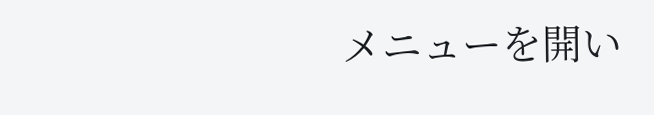メニューを開い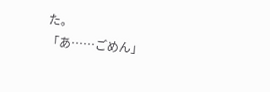た。
「あ……ごめん」